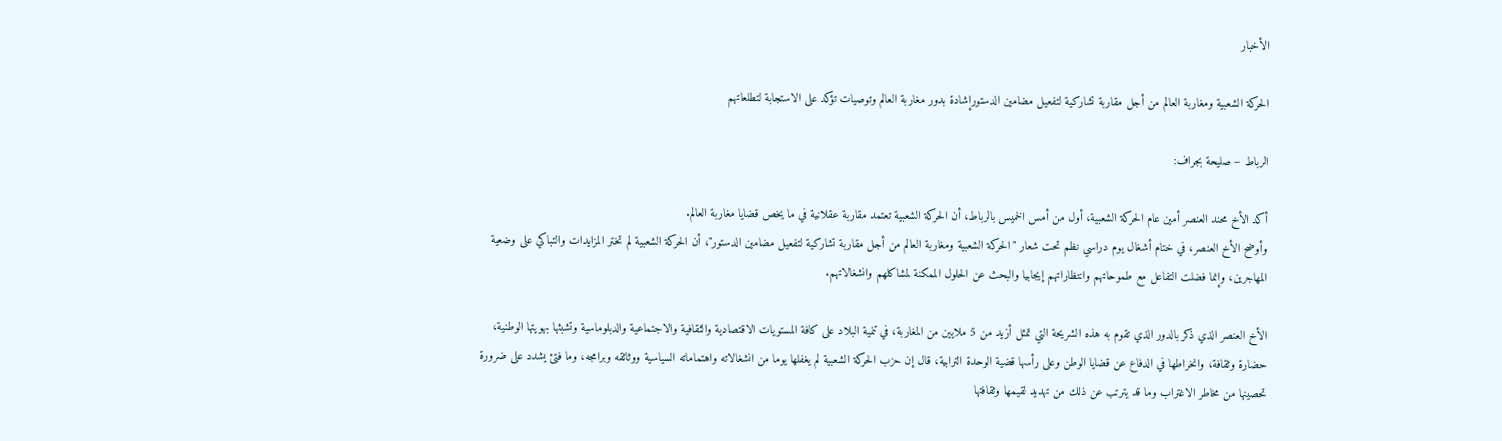الأخبار

الحركة الشعبية ومغاربة العالم من أجل مقاربة تشاركية لتفعيل مضامين الدستورإشادة بدور مغاربة العالم وتوصيات تؤكد على الاستجابة لتطلعاتهم

الرباط – صليحة بجراف:

أكد الأخ محند العنصر أمين عام الحركة الشعبية، أول من أمس الخميس بالرباط، أن الحركة الشعبية تعتمد مقاربة عقلانية في ما يخص قضايا مغاربة العالم.
وأوضح الأخ العنصر، في ختام أشغال يوم دراسي نظم تحت شعار "الحركة الشعبية ومغاربة العالم من أجل مقاربة تشاركية لتفعيل مضامين الدستور"، أن الحركة الشعبية لم تختر المزايدات والتباكي على وضعية المهاجرين، وإنما فضلت التفاعل مع طموحاتهم وانتظاراتهم إيجابيا والبحث عن الحلول الممكنة لمشاكلهم وانشغالاتهم.

الأخ العنصر الذي ذكر بالدور الذي تقوم به هذه الشريحة التي تمثل أزيد من 5 ملايين من المغاربة، في تنمية البلاد على كافة المستويات الاقتصادية والثقافية والاجتماعية والدبلوماسية وتشبثها بهويتها الوطنية، حضارة وثقافة، وانخراطها في الدفاع عن قضايا الوطن وعلى رأسها قضية الوحدة الترابية، قال إن حزب الحركة الشعبية لم يغفلها يوما من انشغالاته واهتماماته السياسية ووثائقه وبرامجه، وما فتئ يشدد على ضرورة تحصينها من مخاطر الاغتراب وما قد يترتب عن ذلك من تهديد لقيمها وثقافتها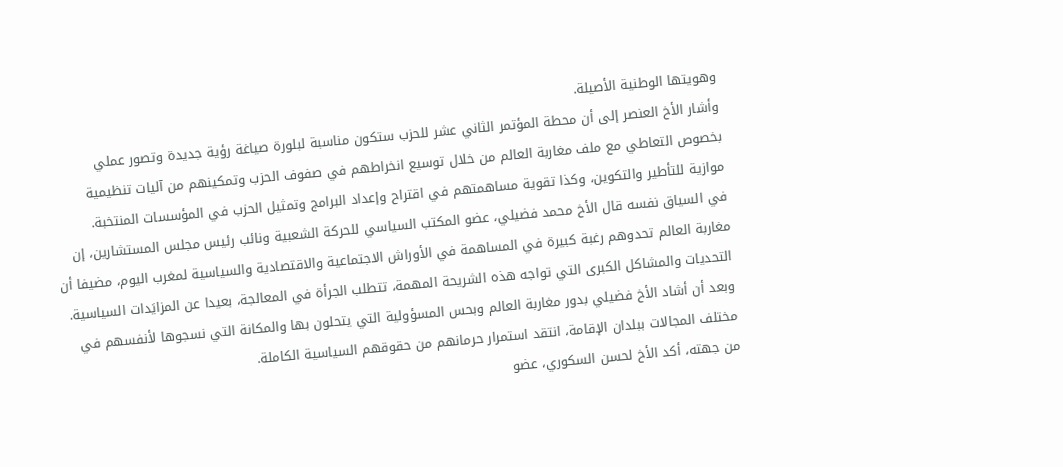وهويتها الوطنية الأصيلة.
وأشار الأخ العنصر إلى أن محطة المؤتمر الثاني عشر للحزب ستكون مناسبة لبلورة صياغة رؤية جديدة وتصور عملي بخصوص التعاطي مع ملف مغاربة العالم من خلال توسيع انخراطهم في صفوف الحزب وتمكينهم من آليات تنظيمية موازية للتأطير والتكوين، وكذا تقوية مساهمتهم في اقتراح وإعداد البرامج وتمثيل الحزب في المؤسسات المنتخبة.
في السياق نفسه قال الأخ محمد فضيلي، عضو المكتب السياسي للحركة الشعبية ونائب رئيس مجلس المستشارين، إن مغاربة العالم تحدوهم رغبة كبيرة في المساهمة في الأوراش الاجتماعية والاقتصادية والسياسية لمغرب اليوم، مضيفا أن التحديات والمشاكل الكبرى التي تواجه هذه الشريحة المهمة، تتطلب الجرأة في المعالجة، بعيدا عن المزايَدات السياسية.
وبعد أن أشاد الأخ فضيلي بدور مغاربة العالم وبحس المسؤولية التي يتحلون بها والمكانة التي نسجوها لأنفسهم في مختلف المجالات ببلدان الإقامة، انتقد استمرار حرمانهم من حقوقهم السياسية الكاملة.
من جهته، أكد الأخ لحسن السكوري، عضو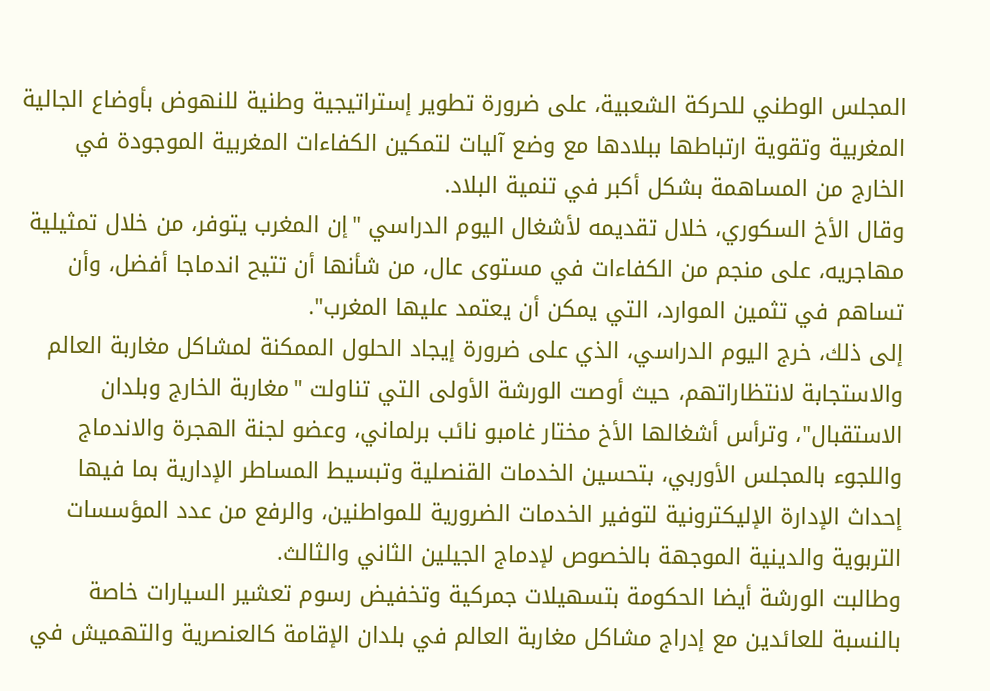المجلس الوطني للحركة الشعبية، على ضرورة تطوير إستراتيجية وطنية للنهوض بأوضاع الجالية المغربية وتقوية ارتباطها ببلادها مع وضع آليات لتمكين الكفاءات المغربية الموجودة في الخارج من المساهمة بشكل أكبر في تنمية البلاد.
وقال الأخ السكوري، خلال تقديمه لأشغال اليوم الدراسي "إن المغرب يتوفر، من خلال تمثيلية مهاجريه، على منجم من الكفاءات في مستوى عال، من شأنها أن تتيح اندماجا أفضل، وأن تساهم في تثمين الموارد، التي يمكن أن يعتمد عليها المغرب".
إلى ذلك، خرج اليوم الدراسي، الذي على ضرورة إيجاد الحلول الممكنة لمشاكل مغاربة العالم والاستجابة لانتظاراتهم، حيث أوصت الورشة الأولى التي تناولت "مغاربة الخارج وبلدان الاستقبال"، وترأس أشغالها الأخ مختار غامبو نائب برلماني، وعضو لجنة الهجرة والاندماج واللجوء بالمجلس الأوربي، بتحسين الخدمات القنصلية وتبسيط المساطر الإدارية بما فيها إحداث الإدارة الإليكترونية لتوفير الخدمات الضرورية للمواطنين، والرفع من عدد المؤسسات التربوية والدينية الموجهة بالخصوص لإدماج الجيلين الثاني والثالث.
وطالبت الورشة أيضا الحكومة بتسهيلات جمركية وتخفيض رسوم تعشير السيارات خاصة بالنسبة للعائدين مع إدراج مشاكل مغاربة العالم في بلدان الإقامة كالعنصرية والتهميش في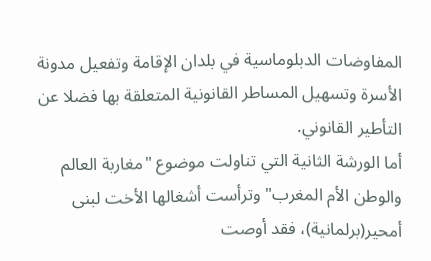المفاوضات الدبلوماسية في بلدان الإقامة وتفعيل مدونة الأسرة وتسهيل المساطر القانونية المتعلقة بها فضلا عن التأطير القانوني.
أما الورشة الثانية التي تناولت موضوع "مغاربة العالم والوطن الأم المغرب" وترأست أشغالها الأخت لبنى أمحير(برلمانية)، فقد أوصت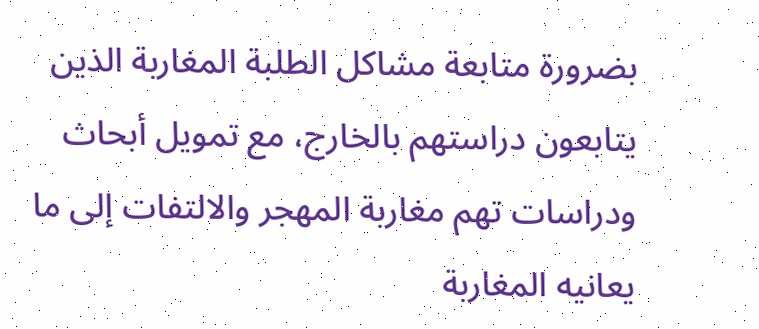بضرورة متابعة مشاكل الطلبة المغاربة الذين يتابعون دراستهم بالخارج، مع تمويل أبحاث ودراسات تهم مغاربة المهجر والالتفات إلى ما يعانيه المغاربة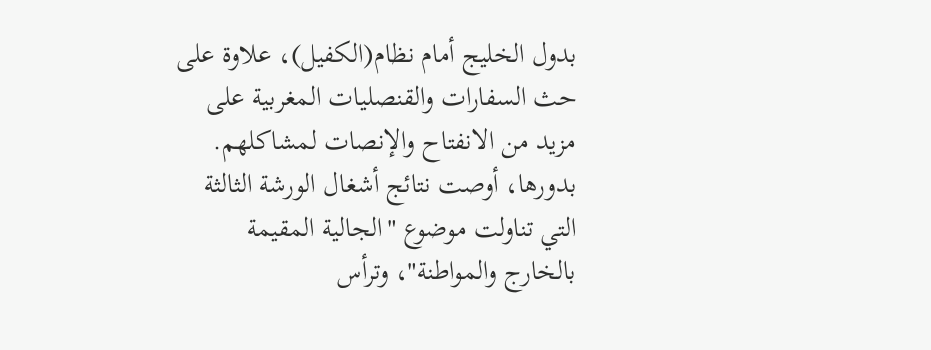بدول الخليج أمام نظام(الكفيل)، علاوة على حث السفارات والقنصليات المغربية على مزيد من الانفتاح والإنصات لمشاكلهم.
بدورها، أوصت نتائج أشغال الورشة الثالثة التي تناولت موضوع "الجالية المقيمة بالخارج والمواطنة"، وترأس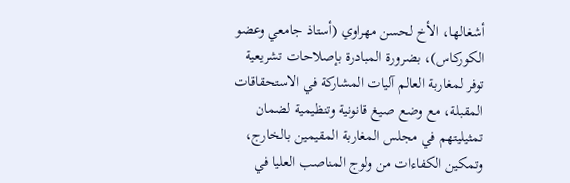أشغالها، الأخ لحسن مهراوي (أستاذ جامعي وعضو الكوركاس)، بضرورة المبادرة بإصلاحات تشريعية توفر لمغاربة العالم آليات المشاركة في الاستحقاقات المقبلة، مع وضع صيغ قانونية وتنظيمية لضمان تمثيليتهم في مجلس المغاربة المقيمين بالخارج، وتمكين الكفاءات من ولوج المناصب العليا في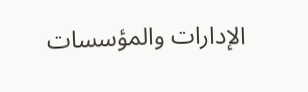الإدارات والمؤسسات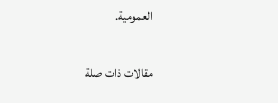العمومية.

مقالات ذات صلة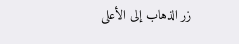زر الذهاب إلى الأعلى